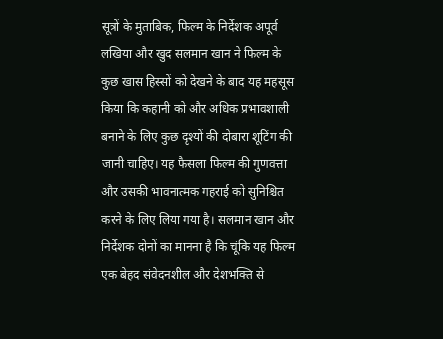सूत्रों के मुताबिक, फिल्म के निर्देशक अपूर्व लखिया और खुद सलमान खान ने फिल्म के कुछ खास हिस्सों को देखने के बाद यह महसूस किया कि कहानी को और अधिक प्रभावशाली बनाने के लिए कुछ दृश्यों की दोबारा शूटिंग की जानी चाहिए। यह फैसला फिल्म की गुणवत्ता और उसकी भावनात्मक गहराई को सुनिश्चित करने के लिए लिया गया है। सलमान खान और निर्देशक दोनों का मानना है कि चूंकि यह फिल्म एक बेहद संवेदनशील और देशभक्ति से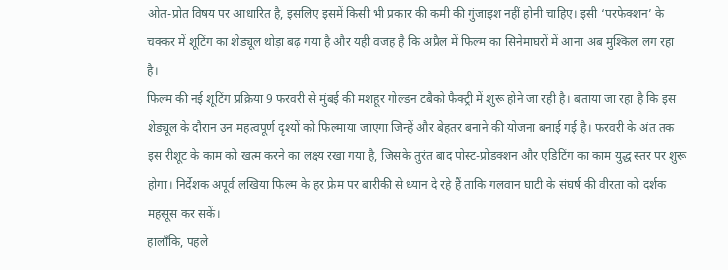ओत-प्रोत विषय पर आधारित है, इसलिए इसमें किसी भी प्रकार की कमी की गुंजाइश नहीं होनी चाहिए। इसी ‘परफेक्शन’ के चक्कर में शूटिंग का शेड्यूल थोड़ा बढ़ गया है और यही वजह है कि अप्रैल में फिल्म का सिनेमाघरों में आना अब मुश्किल लग रहा है।
फिल्म की नई शूटिंग प्रक्रिया 9 फरवरी से मुंबई की मशहूर गोल्डन टबैको फैक्ट्री में शुरू होने जा रही है। बताया जा रहा है कि इस शेड्यूल के दौरान उन महत्वपूर्ण दृश्यों को फिल्माया जाएगा जिन्हें और बेहतर बनाने की योजना बनाई गई है। फरवरी के अंत तक इस रीशूट के काम को खत्म करने का लक्ष्य रखा गया है, जिसके तुरंत बाद पोस्ट-प्रोडक्शन और एडिटिंग का काम युद्ध स्तर पर शुरू होगा। निर्देशक अपूर्व लखिया फिल्म के हर फ्रेम पर बारीकी से ध्यान दे रहे हैं ताकि गलवान घाटी के संघर्ष की वीरता को दर्शक महसूस कर सकें।
हालाँकि, पहले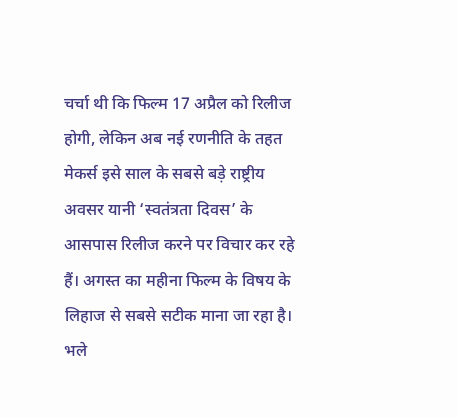चर्चा थी कि फिल्म 17 अप्रैल को रिलीज होगी, लेकिन अब नई रणनीति के तहत मेकर्स इसे साल के सबसे बड़े राष्ट्रीय अवसर यानी ‘स्वतंत्रता दिवस’ के आसपास रिलीज करने पर विचार कर रहे हैं। अगस्त का महीना फिल्म के विषय के लिहाज से सबसे सटीक माना जा रहा है। भले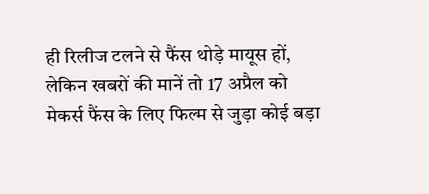ही रिलीज टलने से फैंस थोड़े मायूस हों, लेकिन खबरों की मानें तो 17 अप्रैल को मेकर्स फैंस के लिए फिल्म से जुड़ा कोई बड़ा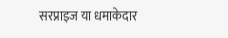सरप्राइज या धमाकेदार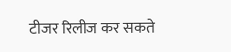टीजर रिलीज कर सकते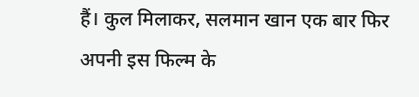हैं। कुल मिलाकर, सलमान खान एक बार फिर अपनी इस फिल्म के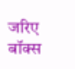जरिए बॉक्स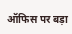ऑफिस पर बड़ा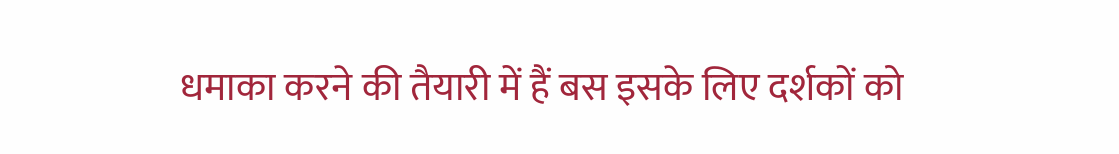धमाका करने की तैयारी में हैं बस इसके लिए दर्शकों को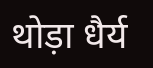थोड़ा धैर्य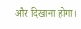और दिखाना होगा।